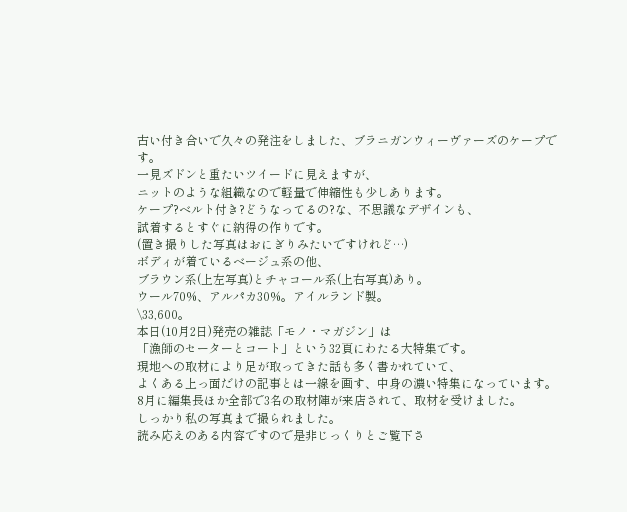古い付き合いで久々の発注をしました、ブラニガンウィーヴァーズのケープです。
一見ズドンと重たいツイードに見えますが、
ニットのような組織なので軽量で伸縮性も少しあります。
ケープ?ベルト付き?どうなってるの?な、不思議なデザインも、
試着するとすぐに納得の作りです。
(置き撮りした写真はおにぎりみたいですけれど…)
ボディが着ているベージュ系の他、
ブラウン系(上左写真)とチャコール系(上右写真)あり。
ウール70%、アルパカ30%。アイルランド製。
\33,600。
本日(10月2日)発売の雑誌「モノ・マガジン」は
「漁師のセーターとコート」という32頁にわたる大特集です。
現地への取材により足が取ってきた話も多く書かれていて、
よくある上っ面だけの記事とは一線を画す、中身の濃い特集になっています。
8月に編集長ほか全部で3名の取材陣が来店されて、取材を受けました。
しっかり私の写真まで撮られました。
読み応えのある内容ですので是非じっくりとご覧下さ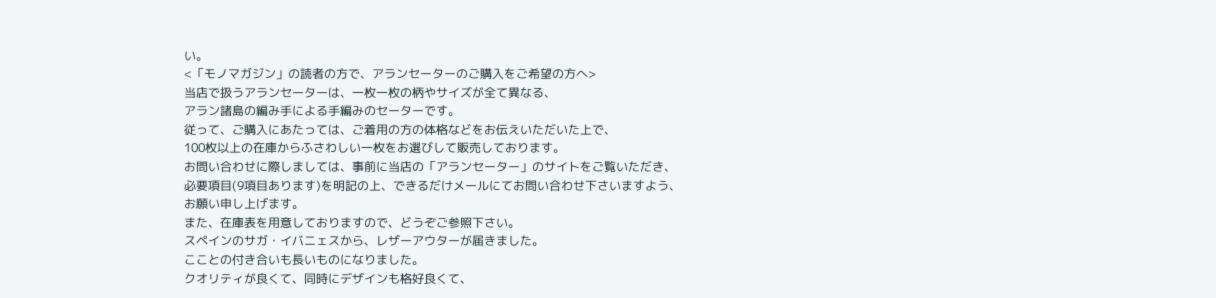い。
<「モノマガジン」の読者の方で、アランセーターのご購入をご希望の方へ>
当店で扱うアランセーターは、一枚一枚の柄やサイズが全て異なる、
アラン諸島の編み手による手編みのセーターです。
従って、ご購入にあたっては、ご着用の方の体格などをお伝えいただいた上で、
100枚以上の在庫からふさわしい一枚をお選びして販売しております。
お問い合わせに際しましては、事前に当店の「アランセーター」のサイトをご覧いただき、
必要項目(9項目あります)を明記の上、できるだけメールにてお問い合わせ下さいますよう、
お願い申し上げます。
また、在庫表を用意しておりますので、どうぞご参照下さい。
スペインのサガ・イバニェスから、レザーアウターが届きました。
こことの付き合いも長いものになりました。
クオリティが良くて、同時にデザインも格好良くて、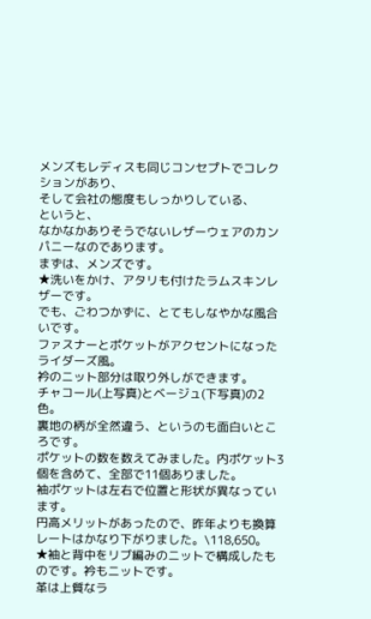メンズもレディスも同じコンセプトでコレクションがあり、
そして会社の態度もしっかりしている、
というと、
なかなかありそうでないレザーウェアのカンパニーなのであります。
まずは、メンズです。
★洗いをかけ、アタリも付けたラムスキンレザーです。
でも、ごわつかずに、とてもしなやかな風合いです。
ファスナーとポケットがアクセントになったライダーズ風。
衿のニット部分は取り外しができます。
チャコール(上写真)とベージュ(下写真)の2色。
裏地の柄が全然違う、というのも面白いところです。
ポケットの数を数えてみました。内ポケット3個を含めて、全部で11個ありました。
袖ポケットは左右で位置と形状が異なっています。
円高メリットがあったので、昨年よりも換算レートはかなり下がりました。\118,650。
★袖と背中をリブ編みのニットで構成したものです。衿もニットです。
革は上質なラ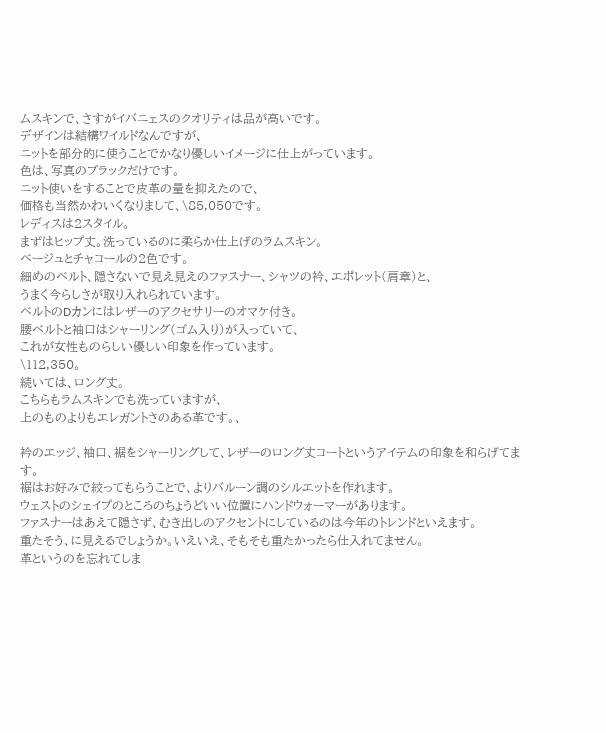ムスキンで、さすがイバニェスのクオリティは品が高いです。
デザインは結構ワイルドなんですが、
ニットを部分的に使うことでかなり優しいイメージに仕上がっています。
色は、写真のブラックだけです。
ニット使いをすることで皮革の量を抑えたので、
価格も当然かわいくなりまして、\85,050です。
レディスは2スタイル。
まずはヒップ丈。洗っているのに柔らか仕上げのラムスキン。
ベージュとチャコールの2色です。
細めのベルト、隠さないで見え見えのファスナー、シャツの衿、エポレット(肩章)と、
うまく今らしさが取り入れられています。
ベルトのDカンにはレザーのアクセサリーのオマケ付き。
腰ベルトと袖口はシャーリング(ゴム入り)が入っていて、
これが女性ものらしい優しい印象を作っています。
\112,350。
続いては、ロング丈。
こちらもラムスキンでも洗っていますが、
上のものよりもエレガントさのある革です。、

衿のエッジ、袖口、裾をシャーリングして、レザーのロング丈コートというアイテムの印象を和らげてます。
裾はお好みで絞ってもらうことで、よりバルーン調のシルエットを作れます。
ウェストのシェイプのところのちょうどいい位置にハンドウォーマーがあります。
ファスナーはあえて隠さず、むき出しのアクセントにしているのは今年のトレンドといえます。
重たそう、に見えるでしょうか。いえいえ、そもそも重たかったら仕入れてません。
革というのを忘れてしま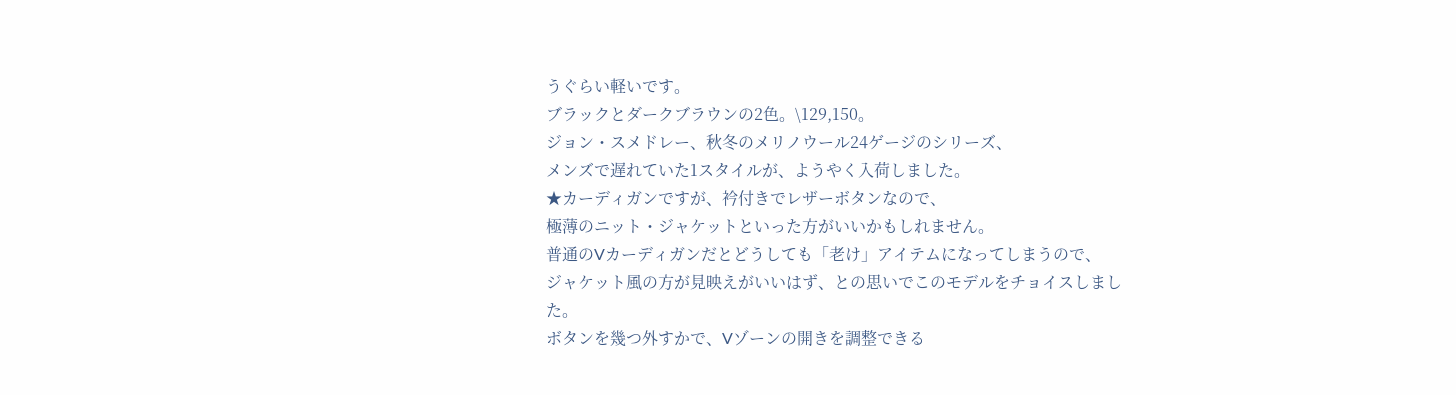うぐらい軽いです。
ブラックとダークブラウンの2色。\129,150。
ジョン・スメドレー、秋冬のメリノウール24ゲージのシリーズ、
メンズで遅れていた1スタイルが、ようやく入荷しました。
★カーディガンですが、衿付きでレザーボタンなので、
極薄のニット・ジャケットといった方がいいかもしれません。
普通のVカーディガンだとどうしても「老け」アイテムになってしまうので、
ジャケット風の方が見映えがいいはず、との思いでこのモデルをチョイスしました。
ボタンを幾つ外すかで、Vゾーンの開きを調整できる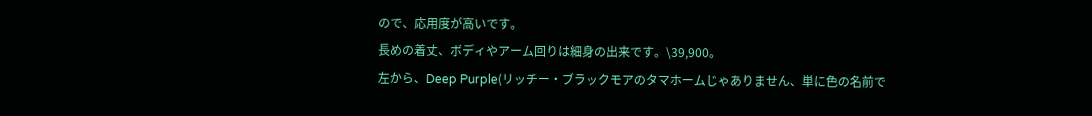ので、応用度が高いです。
長めの着丈、ボディやアーム回りは細身の出来です。\39,900。
左から、Deep Purple(リッチー・ブラックモアのタマホームじゃありません、単に色の名前で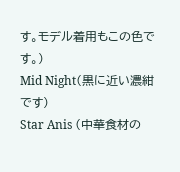す。モデル着用もこの色です。)
Mid Night(黒に近い濃紺です)
Star Anis (中華食材の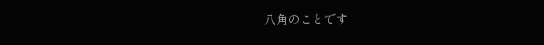八角のことです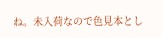ね。未入荷なので色見本とし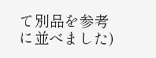て別品を参考に並べました)